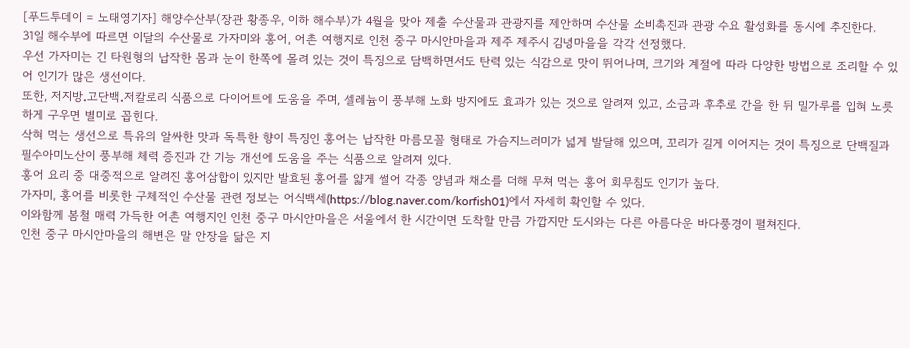[푸드투데이 = 노태영기자] 해양수산부(장관 황종우, 이하 해수부)가 4월을 맞아 제출 수산물과 관광지를 제안하며 수산물 소비촉진과 관광 수요 활성화를 동시에 추진한다.
31일 해수부에 따르면 이달의 수산물로 가자미와 홍어, 어촌 여행지로 인천 중구 마시안마을과 제주 제주시 김녕마을을 각각 선정했다.
우선 가자미는 긴 타원형의 납작한 몸과 눈이 한쪽에 몰려 있는 것이 특징으로 담백하면서도 탄력 있는 식감으로 맛이 뛰어나며, 크기와 계절에 따라 다양한 방법으로 조리할 수 있어 인기가 많은 생선이다.
또한, 저지방․고단백․저칼로리 식품으로 다이어트에 도움을 주며, 셀레늄이 풍부해 노화 방지에도 효과가 있는 것으로 알려져 있고, 소금과 후추로 간을 한 뒤 밀가루를 입혀 노릇하게 구우면 별미로 꼽힌다.
삭혀 먹는 생선으로 특유의 알싸한 맛과 독특한 향이 특징인 홍어는 납작한 마름모꼴 형태로 가슴지느러미가 넓게 발달해 있으며, 꼬리가 길게 이어지는 것이 특징으로 단백질과 필수아미노산이 풍부해 체력 증진과 간 기능 개선에 도움을 주는 식품으로 알려져 있다.
홍어 요리 중 대중적으로 알려진 홍어삼합이 있지만 발효된 홍어를 얇게 썰어 각종 양념과 채소를 더해 무쳐 먹는 홍어 회무침도 인기가 높다.
가자미, 홍어를 비롯한 구체적인 수산물 관련 정보는 어식백세(https://blog.naver.com/korfish01)에서 자세히 확인할 수 있다.
이와함께 봄철 매력 가득한 어촌 여행지인 인천 중구 마시안마을은 서울에서 한 시간이면 도착할 만큼 가깝지만 도시와는 다른 아름다운 바다풍경이 펼쳐진다.
인천 중구 마시안마을의 해변은 말 안장을 닮은 지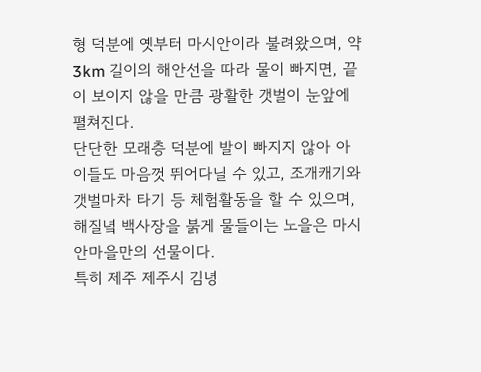형 덕분에 옛부터 마시안이라 불려왔으며, 약 3km 길이의 해안선을 따라 물이 빠지면, 끝이 보이지 않을 만큼 광활한 갯벌이 눈앞에 펼쳐진다.
단단한 모래층 덕분에 발이 빠지지 않아 아이들도 마음껏 뛰어다닐 수 있고, 조개캐기와 갯벌마차 타기 등 체험활동을 할 수 있으며, 해질녘 백사장을 붉게 물들이는 노을은 마시안마을만의 선물이다.
특히 제주 제주시 김녕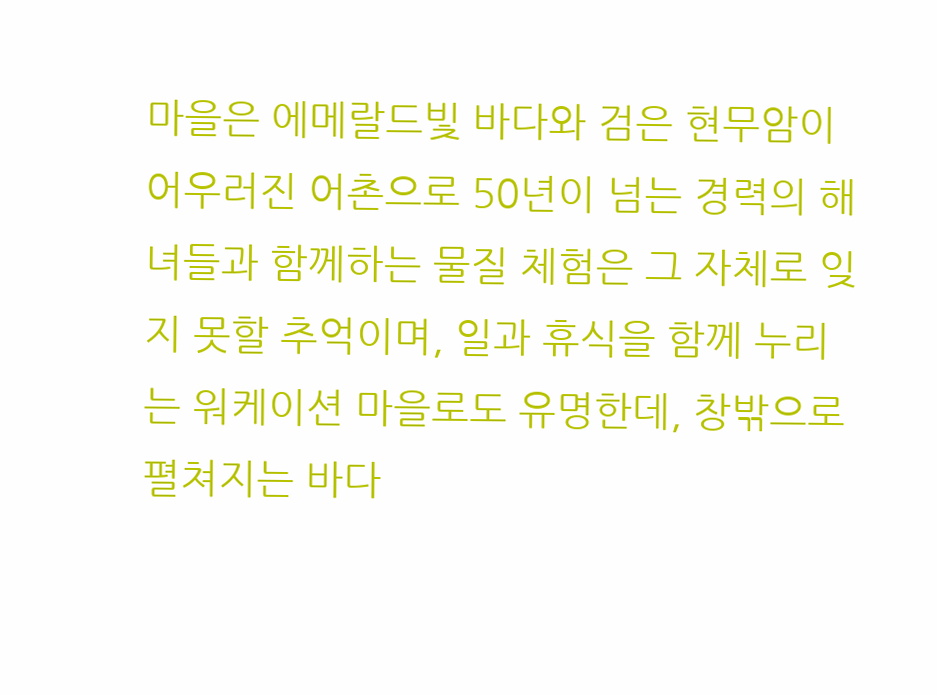마을은 에메랄드빛 바다와 검은 현무암이 어우러진 어촌으로 50년이 넘는 경력의 해녀들과 함께하는 물질 체험은 그 자체로 잊지 못할 추억이며, 일과 휴식을 함께 누리는 워케이션 마을로도 유명한데, 창밖으로 펼쳐지는 바다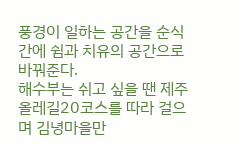풍경이 일하는 공간을 순식간에 쉼과 치유의 공간으로 바꿔준다.
해수부는 쉬고 싶을 땐 제주 올레길20코스를 따라 걸으며 김녕마을만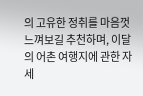의 고유한 정취를 마음껏 느껴보길 추천하며, 이달의 어촌 여행지에 관한 자세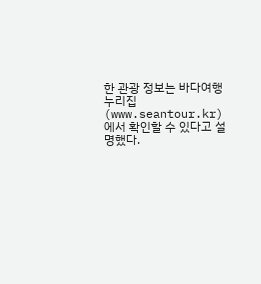한 관광 정보는 바다여행 누리집(www.seantour.kr)에서 확인할 수 있다고 설명했다.